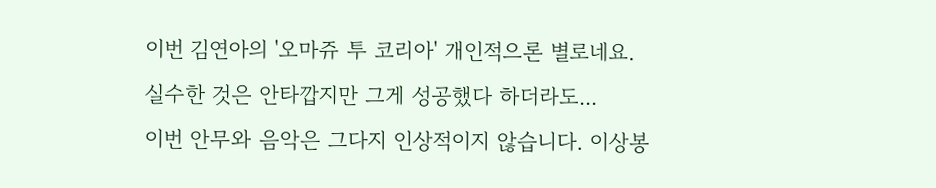이번 김연아의 '오마쥬 투 코리아' 개인적으론 별로네요.
실수한 것은 안타깝지만 그게 성공했다 하더라도...
이번 안무와 음악은 그다지 인상적이지 않습니다. 이상봉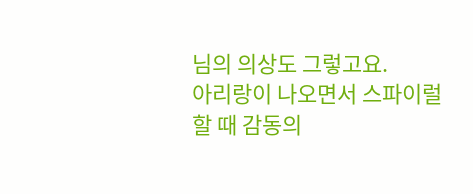님의 의상도 그렇고요.
아리랑이 나오면서 스파이럴 할 때 감동의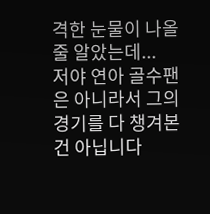격한 눈물이 나올 줄 알았는데...
저야 연아 골수팬은 아니라서 그의 경기를 다 챙겨본 건 아닙니다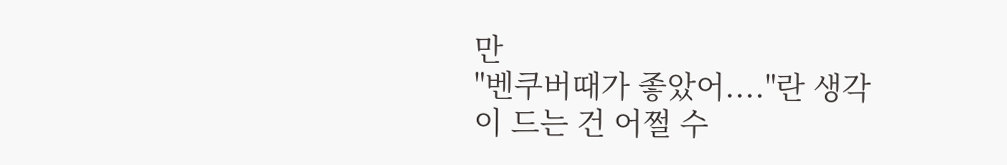만
"벤쿠버때가 좋았어...."란 생각이 드는 건 어쩔 수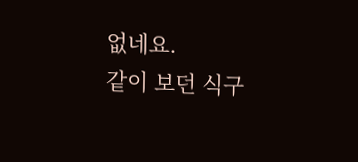없네요.
같이 보던 식구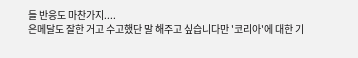들 반응도 마찬가지....
은메달도 잘한 거고 수고했단 말 해주고 싶습니다만 '코리아'에 대한 기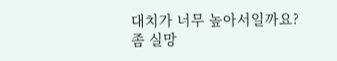대치가 너무 높아서일까요?
좀 실망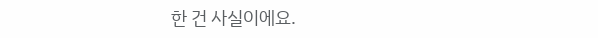한 건 사실이에요.